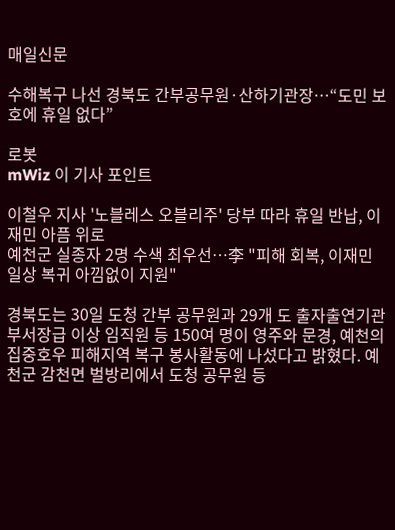매일신문

수해복구 나선 경북도 간부공무원·산하기관장…“도민 보호에 휴일 없다”

로봇
mWiz 이 기사 포인트

이철우 지사 '노블레스 오블리주' 당부 따라 휴일 반납, 이재민 아픔 위로
예천군 실종자 2명 수색 최우선…李 "피해 회복, 이재민 일상 복귀 아낌없이 지원"

경북도는 30일 도청 간부 공무원과 29개 도 출자출연기관 부서장급 이상 임직원 등 150여 명이 영주와 문경, 예천의 집중호우 피해지역 복구 봉사활동에 나섰다고 밝혔다. 예천군 감천면 벌방리에서 도청 공무원 등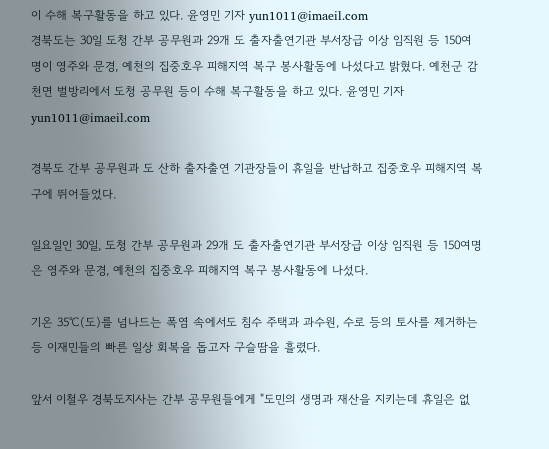이 수해 복구활동을 하고 있다. 윤영민 기자 yun1011@imaeil.com
경북도는 30일 도청 간부 공무원과 29개 도 출자출연기관 부서장급 이상 임직원 등 150여 명이 영주와 문경, 예천의 집중호우 피해지역 복구 봉사활동에 나섰다고 밝혔다. 예천군 감천면 벌방리에서 도청 공무원 등이 수해 복구활동을 하고 있다. 윤영민 기자 yun1011@imaeil.com

경북도 간부 공무원과 도 산하 출자출연 기관장들이 휴일을 반납하고 집중호우 피해지역 복구에 뛰어들었다.

일요일인 30일, 도청 간부 공무원과 29개 도 출자출연기관 부서장급 이상 임직원 등 150여명은 영주와 문경, 예천의 집중호우 피해지역 복구 봉사활동에 나섰다.

기온 35℃(도)를 넘나드는 폭염 속에서도 침수 주택과 과수원, 수로 등의 토사를 제거하는 등 이재민들의 빠른 일상 회복을 돕고자 구슬땀을 흘렸다.

앞서 이철우 경북도지사는 간부 공무원들에게 "도민의 생명과 재산을 지키는데 휴일은 없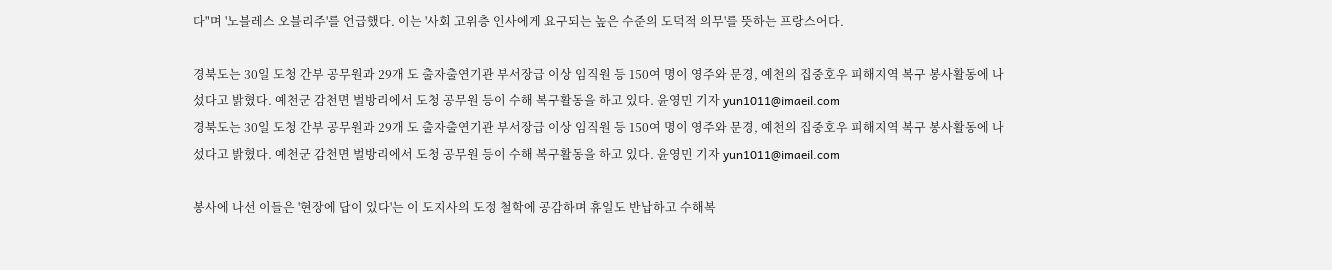다"며 '노블레스 오블리주'를 언급했다. 이는 '사회 고위층 인사에게 요구되는 높은 수준의 도덕적 의무'를 뜻하는 프랑스어다.

경북도는 30일 도청 간부 공무원과 29개 도 출자출연기관 부서장급 이상 임직원 등 150여 명이 영주와 문경, 예천의 집중호우 피해지역 복구 봉사활동에 나섰다고 밝혔다. 예천군 감천면 벌방리에서 도청 공무원 등이 수해 복구활동을 하고 있다. 윤영민 기자 yun1011@imaeil.com
경북도는 30일 도청 간부 공무원과 29개 도 출자출연기관 부서장급 이상 임직원 등 150여 명이 영주와 문경, 예천의 집중호우 피해지역 복구 봉사활동에 나섰다고 밝혔다. 예천군 감천면 벌방리에서 도청 공무원 등이 수해 복구활동을 하고 있다. 윤영민 기자 yun1011@imaeil.com

봉사에 나선 이들은 '현장에 답이 있다'는 이 도지사의 도정 철학에 공감하며 휴일도 반납하고 수해복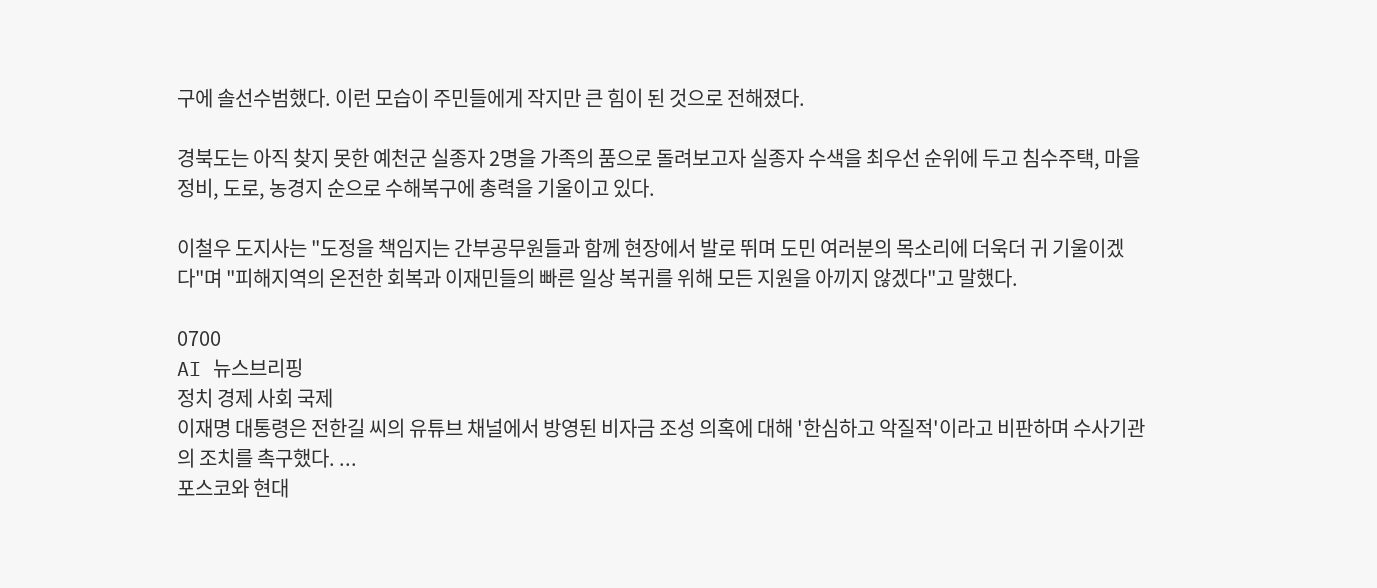구에 솔선수범했다. 이런 모습이 주민들에게 작지만 큰 힘이 된 것으로 전해졌다.

경북도는 아직 찾지 못한 예천군 실종자 2명을 가족의 품으로 돌려보고자 실종자 수색을 최우선 순위에 두고 침수주택, 마을정비, 도로, 농경지 순으로 수해복구에 총력을 기울이고 있다.

이철우 도지사는 "도정을 책임지는 간부공무원들과 함께 현장에서 발로 뛰며 도민 여러분의 목소리에 더욱더 귀 기울이겠다"며 "피해지역의 온전한 회복과 이재민들의 빠른 일상 복귀를 위해 모든 지원을 아끼지 않겠다"고 말했다.

0700
AI 뉴스브리핑
정치 경제 사회 국제
이재명 대통령은 전한길 씨의 유튜브 채널에서 방영된 비자금 조성 의혹에 대해 '한심하고 악질적'이라고 비판하며 수사기관의 조치를 촉구했다. ...
포스코와 현대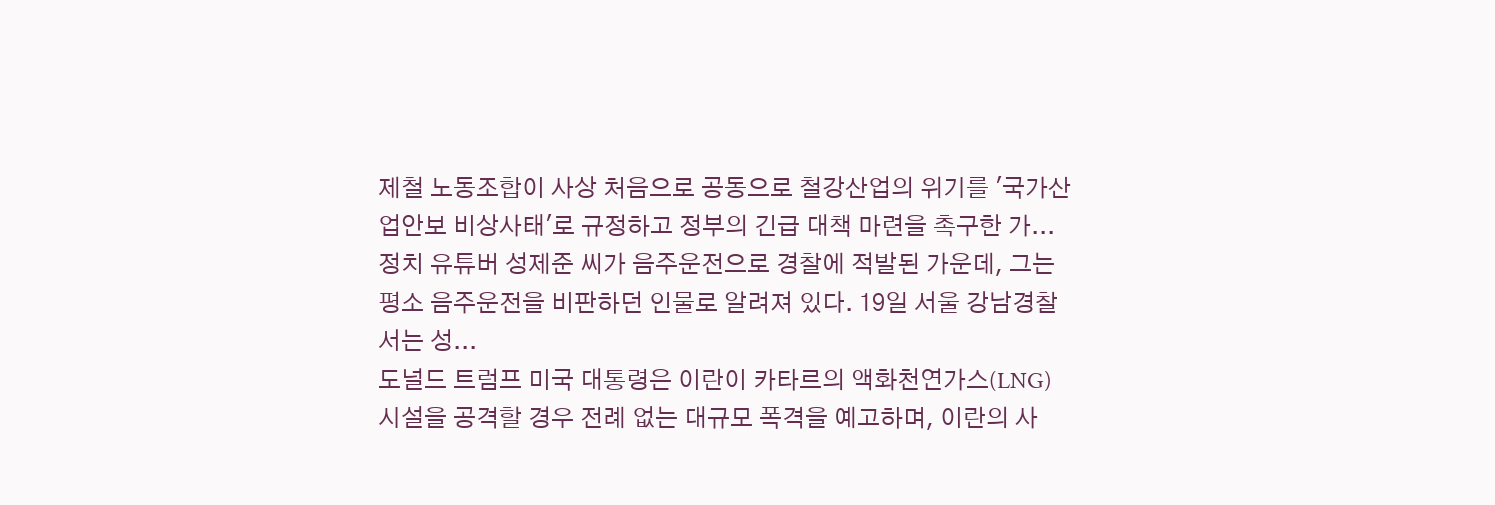제철 노동조합이 사상 처음으로 공동으로 철강산업의 위기를 '국가산업안보 비상사태'로 규정하고 정부의 긴급 대책 마련을 촉구한 가...
정치 유튜버 성제준 씨가 음주운전으로 경찰에 적발된 가운데, 그는 평소 음주운전을 비판하던 인물로 알려져 있다. 19일 서울 강남경찰서는 성...
도널드 트럼프 미국 대통령은 이란이 카타르의 액화천연가스(LNG) 시설을 공격할 경우 전례 없는 대규모 폭격을 예고하며, 이란의 사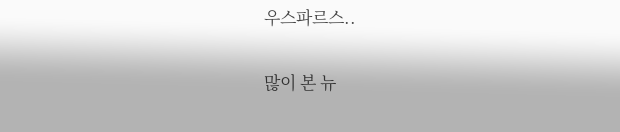우스파르스..

많이 본 뉴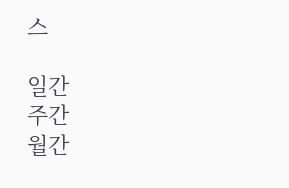스

일간
주간
월간